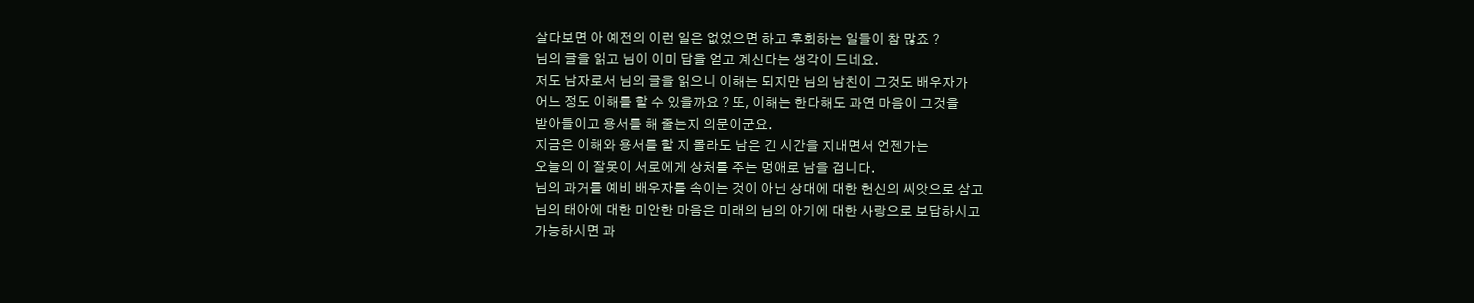살다보면 아 예전의 이런 일은 없었으면 하고 후회하는 일들이 참 많죠 ?
님의 글을 읽고 님이 이미 답을 얻고 계신다는 생각이 드네요.
저도 남자로서 님의 글을 읽으니 이해는 되지만 님의 남친이 그것도 배우자가
어느 정도 이해를 할 수 있을까요 ? 또, 이해는 한다해도 과연 마음이 그것을
받아들이고 용서를 해 줄는지 의문이군요.
지금은 이해와 용서를 할 지 몰라도 남은 긴 시간을 지내면서 언젠가는
오늘의 이 잘못이 서로에게 상처를 주는 멍애로 남을 겁니다.
님의 과거를 예비 배우자를 속이는 것이 아닌 상대에 대한 헌신의 씨앗으로 삼고
님의 태아에 대한 미안한 마음은 미래의 님의 아기에 대한 사랑으로 보답하시고
가능하시면 과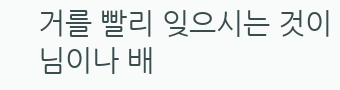거를 빨리 잊으시는 것이 님이나 배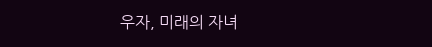우자, 미래의 자녀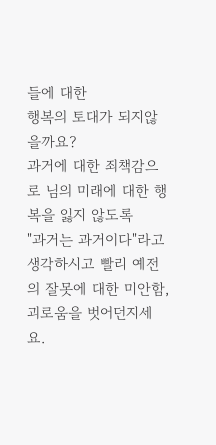들에 대한
행복의 토대가 되지않을까요?
과거에 대한 죄책감으로 님의 미래에 대한 행복을 잃지 않도록
"과거는 과거이다"라고 생각하시고 빨리 예전의 잘못에 대한 미안함, 괴로움을 벗어던지세요.